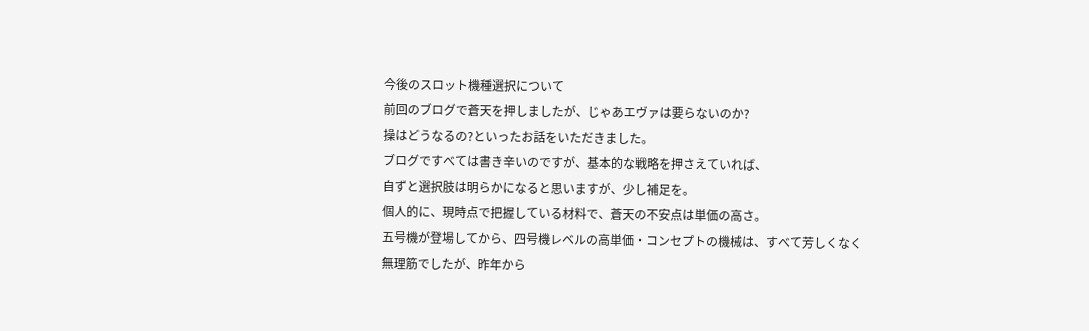今後のスロット機種選択について
前回のブログで蒼天を押しましたが、じゃあエヴァは要らないのか?
操はどうなるの?といったお話をいただきました。
ブログですべては書き辛いのですが、基本的な戦略を押さえていれば、
自ずと選択肢は明らかになると思いますが、少し補足を。
個人的に、現時点で把握している材料で、蒼天の不安点は単価の高さ。
五号機が登場してから、四号機レベルの高単価・コンセプトの機械は、すべて芳しくなく
無理筋でしたが、昨年から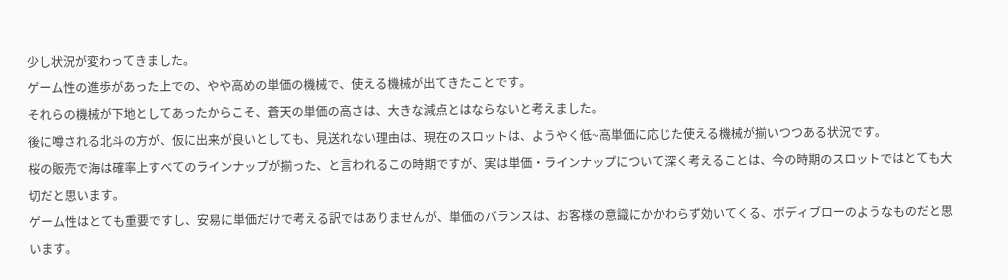少し状況が変わってきました。
ゲーム性の進歩があった上での、やや高めの単価の機械で、使える機械が出てきたことです。
それらの機械が下地としてあったからこそ、蒼天の単価の高さは、大きな減点とはならないと考えました。
後に噂される北斗の方が、仮に出来が良いとしても、見送れない理由は、現在のスロットは、ようやく低~高単価に応じた使える機械が揃いつつある状況です。
桜の販売で海は確率上すべてのラインナップが揃った、と言われるこの時期ですが、実は単価・ラインナップについて深く考えることは、今の時期のスロットではとても大切だと思います。
ゲーム性はとても重要ですし、安易に単価だけで考える訳ではありませんが、単価のバランスは、お客様の意識にかかわらず効いてくる、ボディブローのようなものだと思います。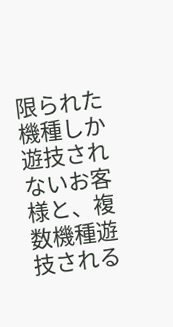限られた機種しか遊技されないお客様と、複数機種遊技される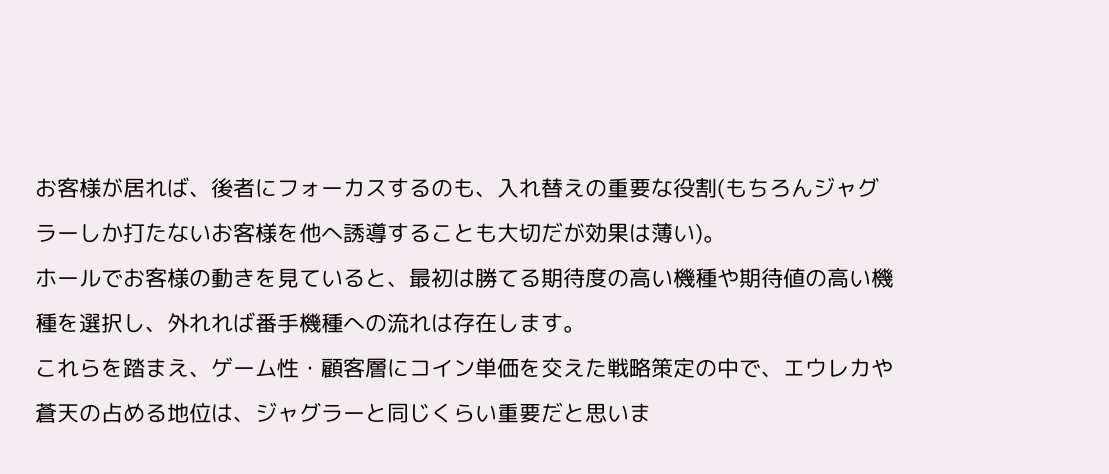お客様が居れば、後者にフォーカスするのも、入れ替えの重要な役割(もちろんジャグラーしか打たないお客様を他へ誘導することも大切だが効果は薄い)。
ホールでお客様の動きを見ていると、最初は勝てる期待度の高い機種や期待値の高い機種を選択し、外れれば番手機種への流れは存在します。
これらを踏まえ、ゲーム性・顧客層にコイン単価を交えた戦略策定の中で、エウレカや蒼天の占める地位は、ジャグラーと同じくらい重要だと思いま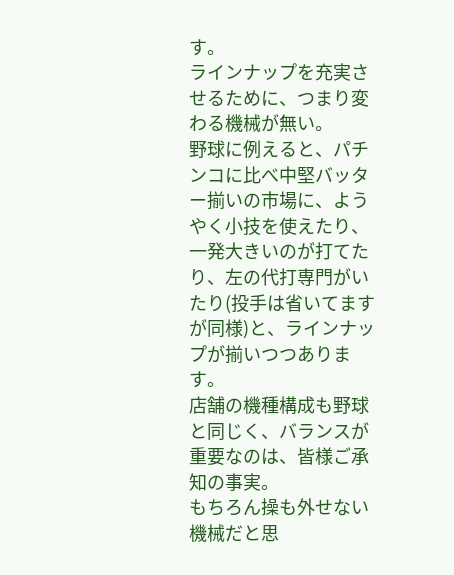す。
ラインナップを充実させるために、つまり変わる機械が無い。
野球に例えると、パチンコに比べ中堅バッター揃いの市場に、ようやく小技を使えたり、一発大きいのが打てたり、左の代打専門がいたり(投手は省いてますが同様)と、ラインナップが揃いつつあります。
店舗の機種構成も野球と同じく、バランスが重要なのは、皆様ご承知の事実。
もちろん操も外せない機械だと思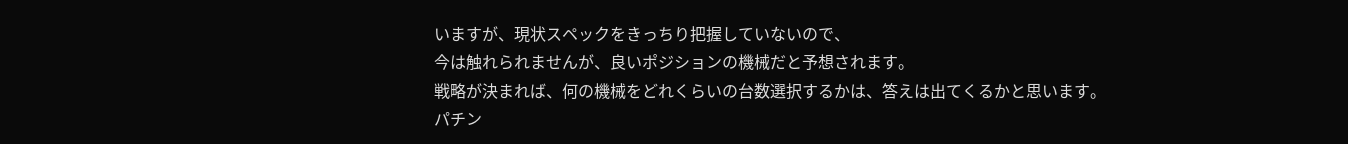いますが、現状スペックをきっちり把握していないので、
今は触れられませんが、良いポジションの機械だと予想されます。
戦略が決まれば、何の機械をどれくらいの台数選択するかは、答えは出てくるかと思います。
パチン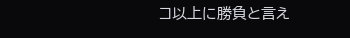コ以上に勝負と言え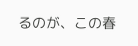るのが、この春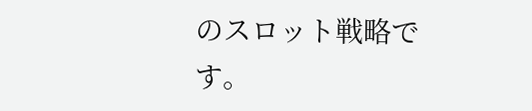のスロット戦略です。